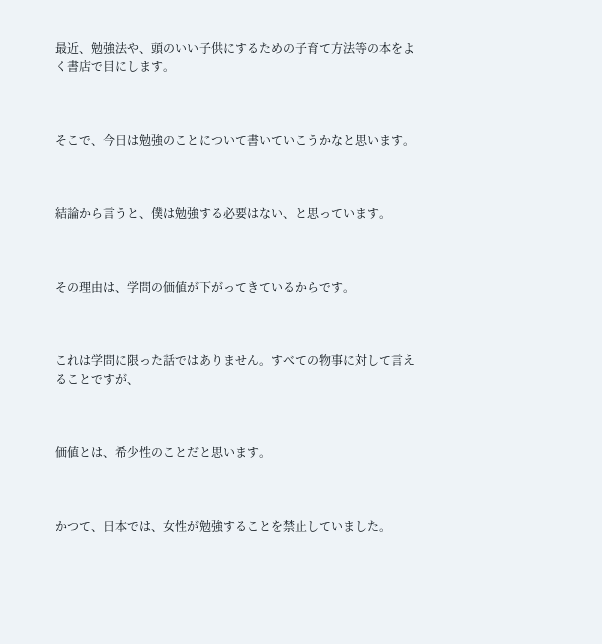最近、勉強法や、頭のいい子供にするための子育て方法等の本をよく書店で目にします。



そこで、今日は勉強のことについて書いていこうかなと思います。



結論から言うと、僕は勉強する必要はない、と思っています。



その理由は、学問の価値が下がってきているからです。



これは学問に限った話ではありません。すべての物事に対して言えることですが、



価値とは、希少性のことだと思います。



かつて、日本では、女性が勉強することを禁止していました。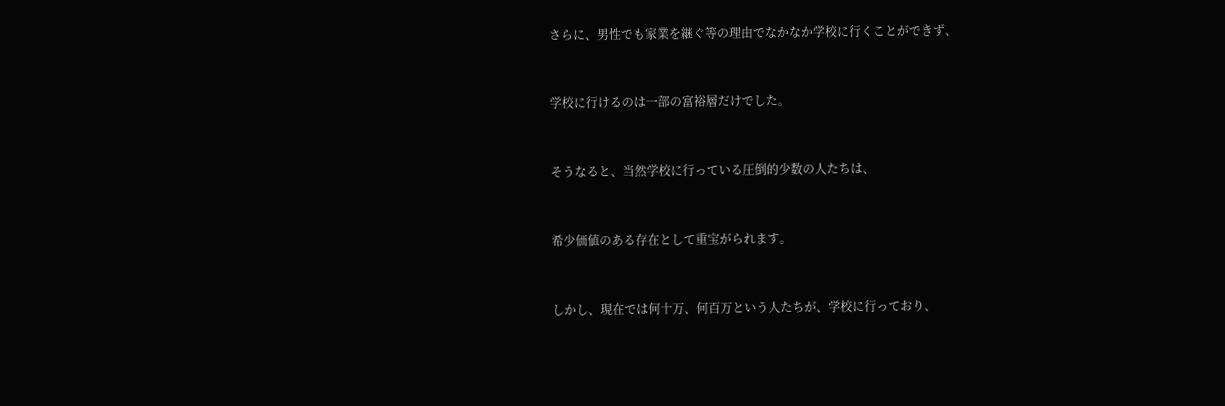さらに、男性でも家業を継ぐ等の理由でなかなか学校に行くことができず、



学校に行けるのは一部の富裕層だけでした。



そうなると、当然学校に行っている圧倒的少数の人たちは、



希少価値のある存在として重宝がられます。



しかし、現在では何十万、何百万という人たちが、学校に行っており、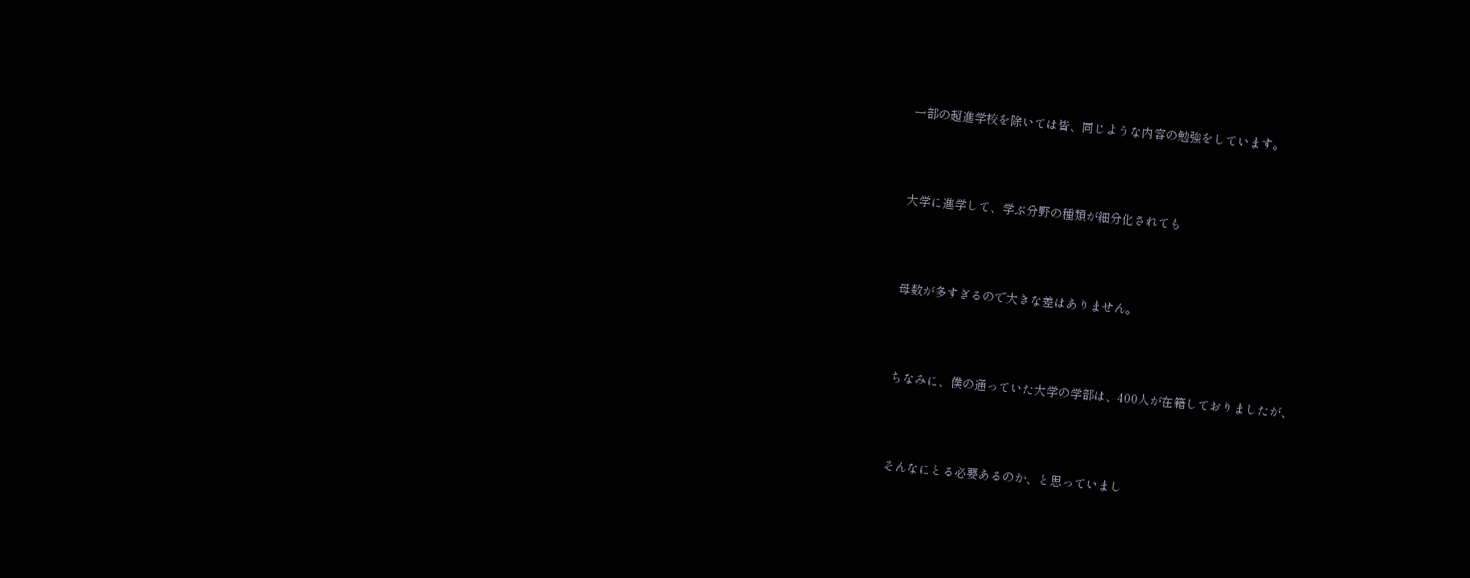一部の超進学校を除いては皆、同じような内容の勉強をしています。



大学に進学して、学ぶ分野の種類が細分化されても



母数が多すぎるので大きな差はありません。



ちなみに、僕の通っていた大学の学部は、400人が在籍しておりましたが、



そんなにとる必要あるのか、と思っていまし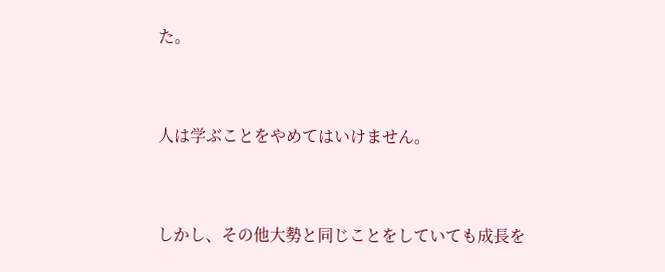た。



人は学ぶことをやめてはいけません。



しかし、その他大勢と同じことをしていても成長を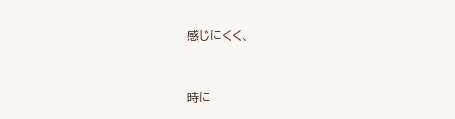感じにくく、



時に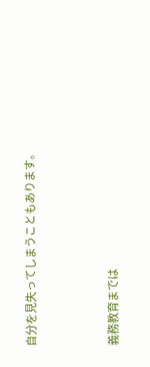自分を見失ってしまうこともあります。



義務教育までは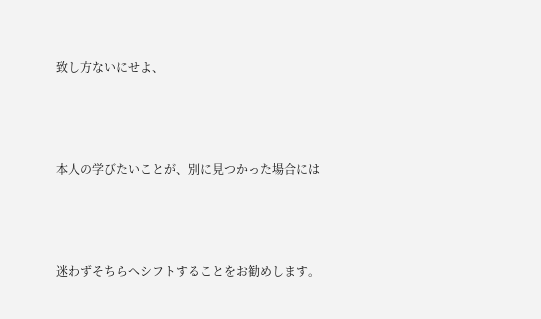致し方ないにせよ、



本人の学びたいことが、別に見つかった場合には



迷わずそちらへシフトすることをお勧めします。